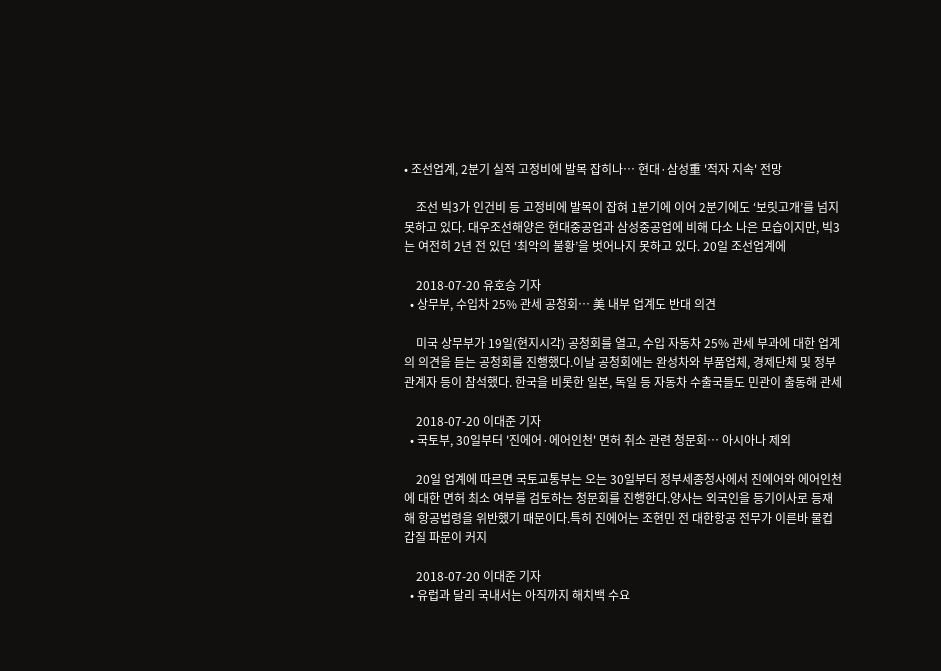• 조선업계, 2분기 실적 고정비에 발목 잡히나… 현대·삼성重 '적자 지속' 전망

    조선 빅3가 인건비 등 고정비에 발목이 잡혀 1분기에 이어 2분기에도 ‘보릿고개’를 넘지 못하고 있다. 대우조선해양은 현대중공업과 삼성중공업에 비해 다소 나은 모습이지만, 빅3는 여전히 2년 전 있던 ‘최악의 불황’을 벗어나지 못하고 있다. 20일 조선업계에

    2018-07-20 유호승 기자
  • 상무부, 수입차 25% 관세 공청회… 美 내부 업계도 반대 의견

    미국 상무부가 19일(현지시각) 공청회를 열고, 수입 자동차 25% 관세 부과에 대한 업계의 의견을 듣는 공청회를 진행했다.이날 공청회에는 완성차와 부품업체, 경제단체 및 정부 관계자 등이 참석했다. 한국을 비롯한 일본, 독일 등 자동차 수출국들도 민관이 출동해 관세

    2018-07-20 이대준 기자
  • 국토부, 30일부터 '진에어·에어인천' 면허 취소 관련 청문회… 아시아나 제외

    20일 업계에 따르면 국토교통부는 오는 30일부터 정부세종청사에서 진에어와 에어인천에 대한 면허 최소 여부를 검토하는 청문회를 진행한다.양사는 외국인을 등기이사로 등재해 항공법령을 위반했기 때문이다.특히 진에어는 조현민 전 대한항공 전무가 이른바 물컵 갑질 파문이 커지

    2018-07-20 이대준 기자
  • 유럽과 달리 국내서는 아직까지 해치백 수요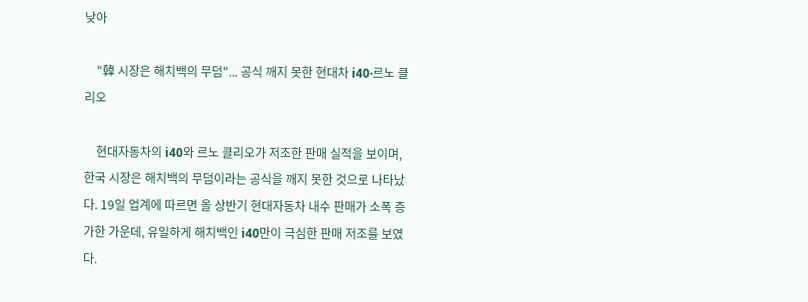낮아

    "韓 시장은 해치백의 무덤"... 공식 깨지 못한 현대차 i40·르노 클리오

    현대자동차의 i40와 르노 클리오가 저조한 판매 실적을 보이며, 한국 시장은 해치백의 무덤이라는 공식을 깨지 못한 것으로 나타났다. 19일 업계에 따르면 올 상반기 현대자동차 내수 판매가 소폭 증가한 가운데, 유일하게 해치백인 i40만이 극심한 판매 저조를 보였다.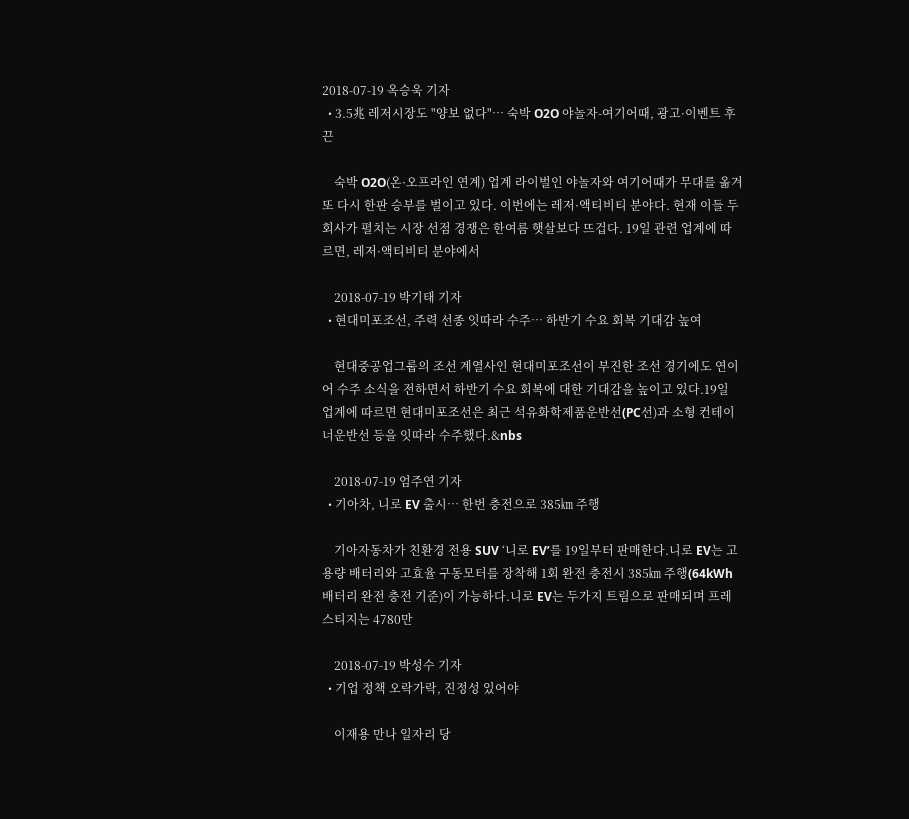2018-07-19 옥승욱 기자
  • 3.5兆 레저시장도 "양보 없다"… 숙박 O2O 야놀자-여기어때, 광고·이벤트 후끈

    숙박 O2O(온·오프라인 연계) 업계 라이벌인 야놀자와 여기어때가 무대를 옮겨 또 다시 한판 승부를 벌이고 있다. 이번에는 레저·액티비티 분야다. 현재 이들 두 회사가 펼치는 시장 선점 경쟁은 한여름 햇살보다 뜨겁다. 19일 관련 업계에 따르면, 레저·액티비티 분야에서

    2018-07-19 박기태 기자
  • 현대미포조선, 주력 선종 잇따라 수주… 하반기 수요 회복 기대감 높여

    현대중공업그룹의 조선 계열사인 현대미포조선이 부진한 조선 경기에도 연이어 수주 소식을 전하면서 하반기 수요 회복에 대한 기대감을 높이고 있다.19일 업계에 따르면 현대미포조선은 최근 석유화학제품운반선(PC선)과 소형 컨테이너운반선 등을 잇따라 수주했다.&nbs

    2018-07-19 엄주연 기자
  • 기아차, 니로 EV 출시… 한번 충전으로 385㎞ 주행

    기아자동차가 친환경 전용 SUV ‘니로 EV’를 19일부터 판매한다.니로 EV는 고용량 배터리와 고효율 구동모터를 장착해 1회 완전 충전시 385㎞ 주행(64kWh 배터리 완전 충전 기준)이 가능하다.니로 EV는 두가지 트림으로 판매되며 프레스티지는 4780만

    2018-07-19 박성수 기자
  • 기업 정책 오락가락, 진정성 있어야

    이재용 만나 일자리 당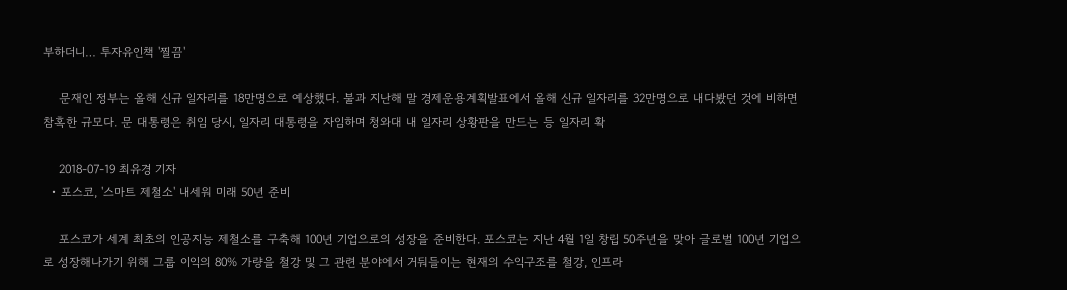부하더니… 투자유인책 '찔끔'

    문재인 정부는 올해 신규 일자리를 18만명으로 예상했다. 불과 지난해 말 경제운용계획발표에서 올해 신규 일자리를 32만명으로 내다봤던 것에 비하면 참혹한 규모다. 문 대통령은 취임 당시, 일자리 대통령을 자임하며 청와대 내 일자리 상황판을 만드는 등 일자리 확

    2018-07-19 최유경 기자
  • 포스코, '스마트 제철소' 내세워 미래 50년 준비

    포스코가 세계 최초의 인공지능 제철소를 구축해 100년 기업으로의 성장을 준비한다. 포스코는 지난 4월 1일 창립 50주년을 맞아 글로벌 100년 기업으로 성장해나가기 위해 그룹 이익의 80% 가량을 철강 및 그 관련 분야에서 거둬들이는 현재의 수익구조를 철강, 인프라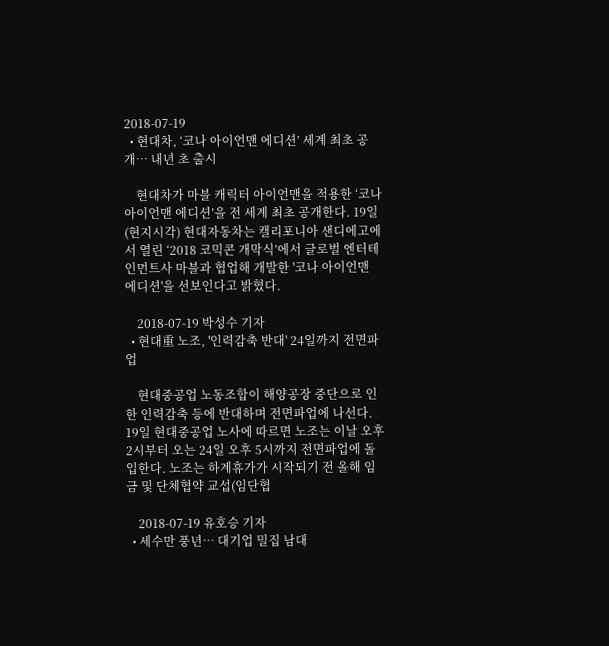2018-07-19
  • 현대차, ‘코나 아이언맨 에디션’ 세계 최초 공개… 내년 초 출시

    현대차가 마블 캐릭터 아이언맨을 적용한 ‘코나 아이언맨 에디션’을 전 세계 최초 공개한다. 19일(현지시각) 현대자동차는 캘리포니아 샌디에고에서 열린 ‘2018 코믹콘 개막식’에서 글로벌 엔터테인먼트사 마블과 협업해 개발한 '코나 아이언맨 에디션'을 선보인다고 밝혔다.

    2018-07-19 박성수 기자
  • 현대重 노조, '인력감축 반대' 24일까지 전면파업

    현대중공업 노동조합이 해양공장 중단으로 인한 인력감축 등에 반대하며 전면파업에 나선다. 19일 현대중공업 노사에 따르면 노조는 이날 오후 2시부터 오는 24일 오후 5시까지 전면파업에 돌입한다. 노조는 하계휴가가 시작되기 전 올해 임금 및 단체협약 교섭(임단협

    2018-07-19 유호승 기자
  • 세수만 풍년… 대기업 밀집 남대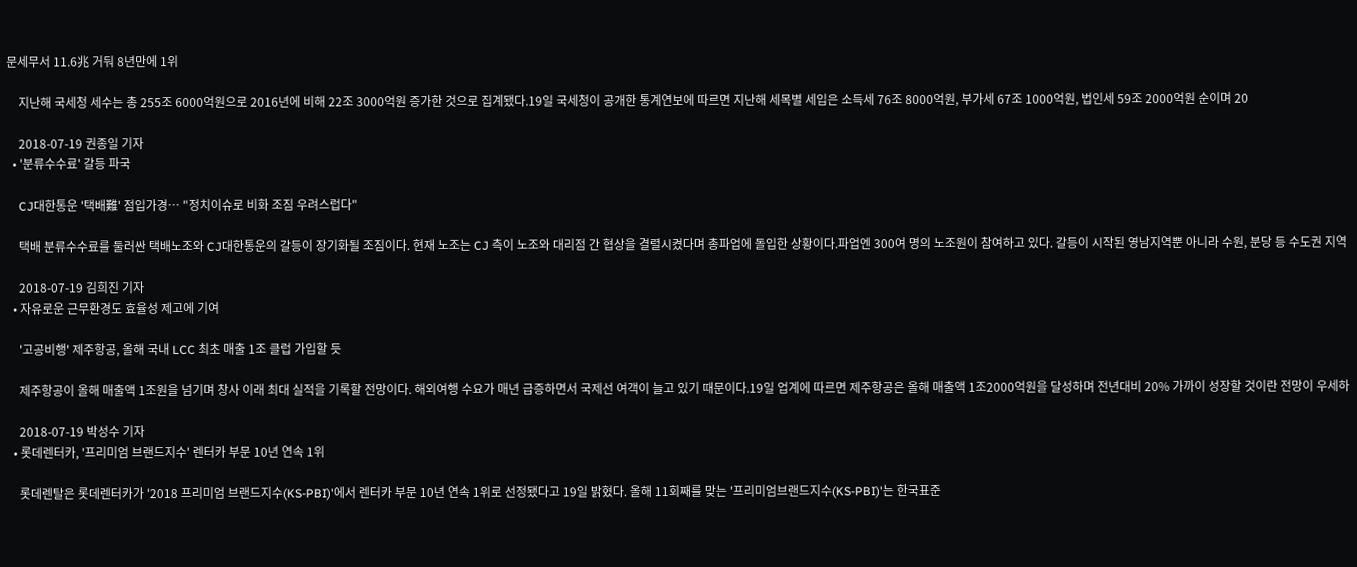문세무서 11.6兆 거둬 8년만에 1위

    지난해 국세청 세수는 총 255조 6000억원으로 2016년에 비해 22조 3000억원 증가한 것으로 집계됐다.19일 국세청이 공개한 통계연보에 따르면 지난해 세목별 세입은 소득세 76조 8000억원, 부가세 67조 1000억원, 법인세 59조 2000억원 순이며 20

    2018-07-19 권종일 기자
  • '분류수수료' 갈등 파국

    CJ대한통운 '택배難' 점입가경… "정치이슈로 비화 조짐 우려스럽다"

    택배 분류수수료를 둘러싼 택배노조와 CJ대한통운의 갈등이 장기화될 조짐이다. 현재 노조는 CJ 측이 노조와 대리점 간 협상을 결렬시켰다며 총파업에 돌입한 상황이다.파업엔 300여 명의 노조원이 참여하고 있다. 갈등이 시작된 영남지역뿐 아니라 수원, 분당 등 수도권 지역

    2018-07-19 김희진 기자
  • 자유로운 근무환경도 효율성 제고에 기여

    '고공비행' 제주항공, 올해 국내 LCC 최초 매출 1조 클럽 가입할 듯

    제주항공이 올해 매출액 1조원을 넘기며 창사 이래 최대 실적을 기록할 전망이다. 해외여행 수요가 매년 급증하면서 국제선 여객이 늘고 있기 때문이다.19일 업계에 따르면 제주항공은 올해 매출액 1조2000억원을 달성하며 전년대비 20% 가까이 성장할 것이란 전망이 우세하

    2018-07-19 박성수 기자
  • 롯데렌터카, '프리미엄 브랜드지수' 렌터카 부문 10년 연속 1위

    롯데렌탈은 롯데렌터카가 '2018 프리미엄 브랜드지수(KS-PBI)'에서 렌터카 부문 10년 연속 1위로 선정됐다고 19일 밝혔다. 올해 11회째를 맞는 '프리미엄브랜드지수(KS-PBI)'는 한국표준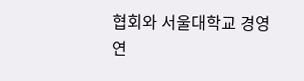협회와 서울대학교 경영연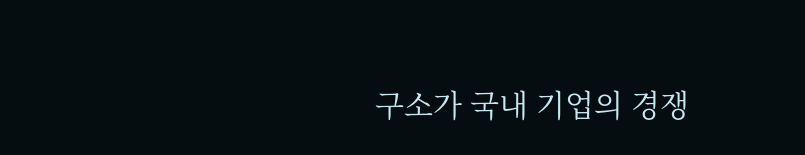구소가 국내 기업의 경쟁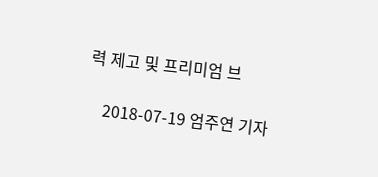력 제고 및 프리미엄 브

    2018-07-19 엄주연 기자